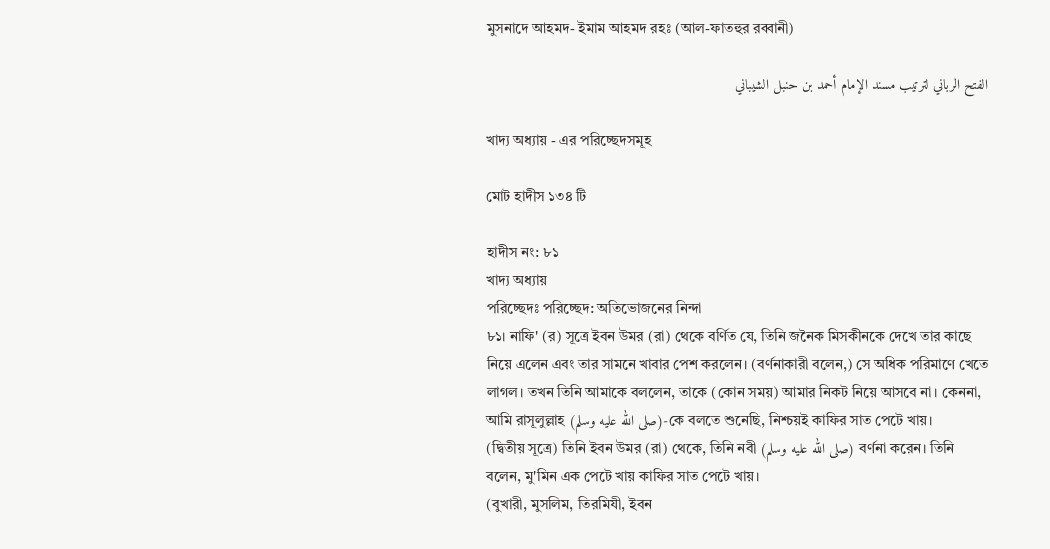মুসনাদে আহমদ- ইমাম আহমদ রহঃ (আল-ফাতহুর রব্বানী)

الفتح الرباني لترتيب مسند الإمام أحمد بن حنبل الشيباني

খাদ্য অধ্যায় - এর পরিচ্ছেদসমূহ

মোট হাদীস ১৩৪ টি

হাদীস নং: ৮১
খাদ্য অধ্যায়
পরিচ্ছেদঃ পরিচ্ছেদ: অতিভোজনের নিন্দা
৮১। নাফি' (র) সূত্রে ইবন উমর (রা) থেকে বর্ণিত যে, তিনি জনৈক মিসকীনকে দেখে তার কাছে নিয়ে এলেন এবং তার সামনে খাবার পেশ করলেন। (বর্ণনাকারী বলেন,) সে অধিক পরিমাণে খেতে লাগল। তখন তিনি আমাকে বললেন, তাকে (কোন সময়) আমার নিকট নিয়ে আসবে না। কেননা, আমি রাসূলুল্লাহ (صلى الله عليه وسلم)-কে বলতে শুনেছি, নিশ্চয়ই কাফির সাত পেটে খায়।
(দ্বিতীয় সূত্রে) তিনি ইবন উমর (রা) থেকে, তিনি নবী (صلى الله عليه وسلم) বর্ণনা করেন। তিনি বলেন, মু'মিন এক পেটে খায় কাফির সাত পেটে খায়।
(বুখারী, মুসলিম, তিরমিযী, ইবন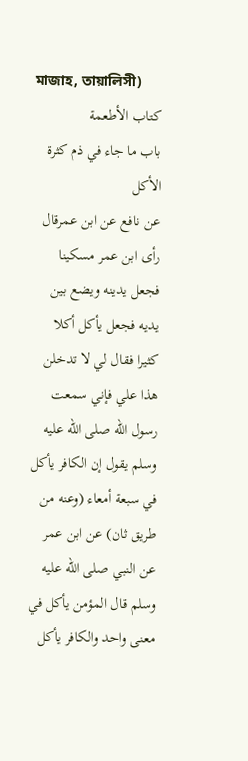মাজাহ, তায়ালিসী)
كتاب الأطعمة
باب ما جاء في ذم كثرة الأكل
عن نافع عن ابن عمرقال رأى ابن عمر مسكينا فجعل يدينه ويضع بين يديه فجعل يأكل أكلا كثيرا فقال لي لا تدخلن هذا علي فإني سمعت رسول الله صلى الله عليه وسلم يقول إن الكافر يأكل في سبعة أمعاء (وعنه من طريق ثان) عن ابن عمر عن النبي صلى الله عليه وسلم قال المؤمن يأكل في معنى واحد والكافر يأكل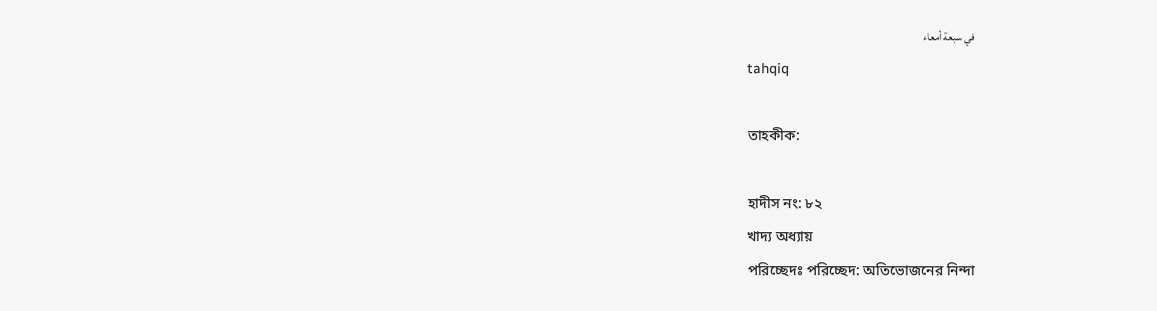في سبعة أمعاء
tahqiq

তাহকীক:

হাদীস নং: ৮২
খাদ্য অধ্যায়
পরিচ্ছেদঃ পরিচ্ছেদ: অতিভোজনের নিন্দা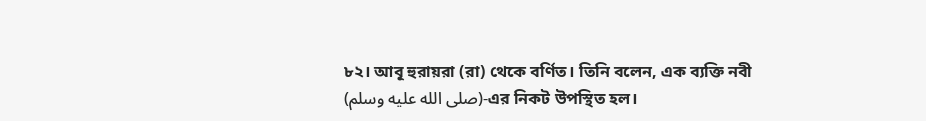৮২। আবূ হুরায়রা (রা) থেকে বর্ণিত। তিনি বলেন, এক ব্যক্তি নবী (صلى الله عليه وسلم)-এর নিকট উপস্থিত হল।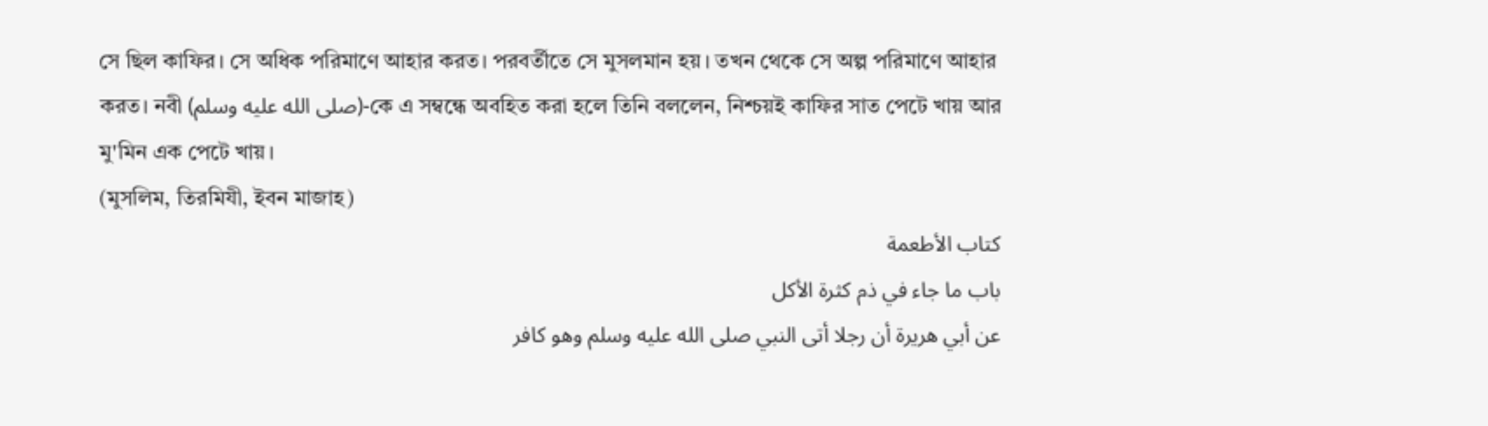সে ছিল কাফির। সে অধিক পরিমাণে আহার করত। পরবর্তীতে সে মুসলমান হয়। তখন থেকে সে অল্প পরিমাণে আহার করত। নবী (صلى الله عليه وسلم)-কে এ সম্বন্ধে অবহিত করা হলে তিনি বললেন, নিশ্চয়ই কাফির সাত পেটে খায় আর মু'মিন এক পেটে খায়।
(মুসলিম, তিরমিযী, ইবন মাজাহ)
كتاب الأطعمة
باب ما جاء في ذم كثرة الأكل
عن أبي هريرة أن رجلا أتى النبي صلى الله عليه وسلم وهو كافر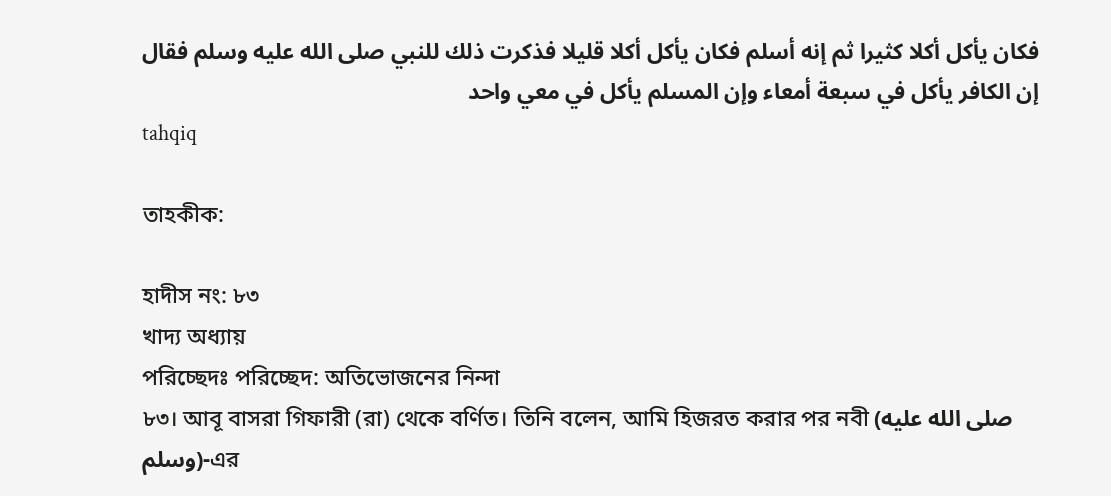فكان يأكل أكلا كثيرا ثم إنه أسلم فكان يأكل أكلا قليلا فذكرت ذلك للنبي صلى الله عليه وسلم فقال إن الكافر يأكل في سبعة أمعاء وإن المسلم يأكل في معي واحد
tahqiq

তাহকীক:

হাদীস নং: ৮৩
খাদ্য অধ্যায়
পরিচ্ছেদঃ পরিচ্ছেদ: অতিভোজনের নিন্দা
৮৩। আবূ বাসরা গিফারী (রা) থেকে বর্ণিত। তিনি বলেন, আমি হিজরত করার পর নবী (صلى الله عليه وسلم)-এর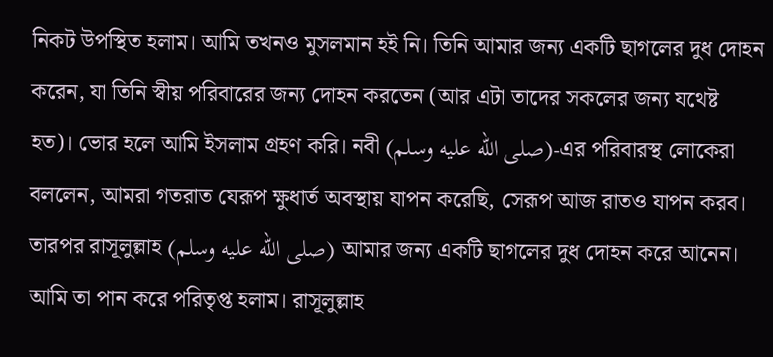নিকট উপস্থিত হলাম। আমি তখনও মুসলমান হই নি। তিনি আমার জন্য একটি ছাগলের দুধ দোহন করেন, যা তিনি স্বীয় পরিবারের জন্য দোহন করতেন (আর এটা তাদের সকলের জন্য যথেষ্ট হত)। ভোর হলে আমি ইসলাম গ্রহণ করি। নবী (صلى الله عليه وسلم)-এর পরিবারস্থ লোকেরা বললেন, আমরা গতরাত যেরূপ ক্ষুধার্ত অবস্থায় যাপন করেছি, সেরূপ আজ রাতও যাপন করব। তারপর রাসূলুল্লাহ (صلى الله عليه وسلم) আমার জন্য একটি ছাগলের দুধ দোহন করে আনেন। আমি তা পান করে পরিতৃপ্ত হলাম। রাসূলুল্লাহ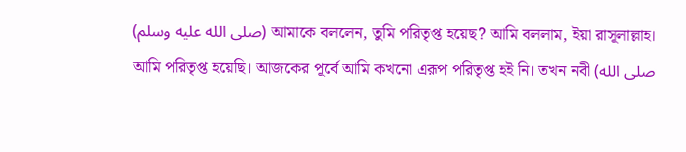(صلى الله عليه وسلم) আমাকে বললেন, তুমি পরিতৃপ্ত হয়েছ? আমি বললাম, ইয়া রাসূলাল্লাহ। আমি পরিতৃপ্ত হয়েছি। আজকের পূর্বে আমি কখনো এরূপ পরিতৃপ্ত হই নি। তখন নবী (صلى الله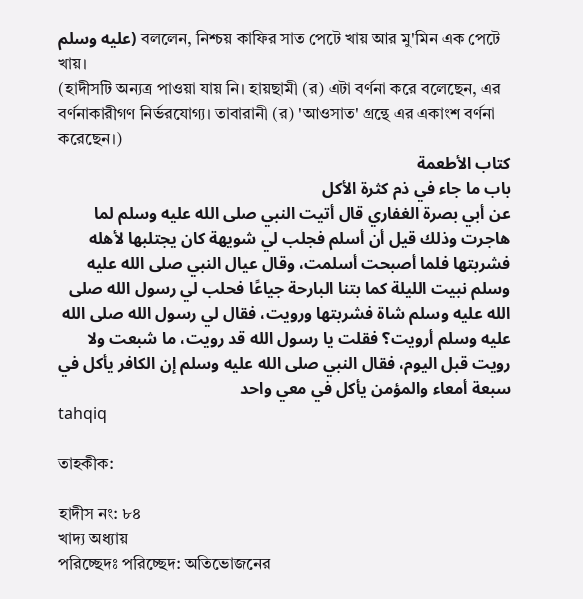عليه وسلم) বললেন, নিশ্চয় কাফির সাত পেটে খায় আর মু'মিন এক পেটে খায়।
(হাদীসটি অন্যত্র পাওয়া যায় নি। হায়ছামী (র) এটা বর্ণনা করে বলেছেন, এর বর্ণনাকারীগণ নির্ভরযোগ্য। তাবারানী (র) 'আওসাত' গ্রন্থে এর একাংশ বর্ণনা করেছেন।)
كتاب الأطعمة
باب ما جاء في ذم كثرة الأكل
عن أبي بصرة الغفاري قال أتيت النبي صلى الله عليه وسلم لما هاجرت وذلك قيل أن أسلم فجلب لي شويهة كان يجتلبها لأهله فشربتها فلما أصبحت أسلمت، وقال عيال النبي صلى الله عليه وسلم نبيت الليلة كما بتنا البارحة جياعًا فحلب لي رسول الله صلى الله عليه وسلم شاة فشربتها ورويت، فقال لي رسول الله صلى الله عليه وسلم أرويت؟ فقلت يا رسول الله قد رويت، ما شبعت ولا رويت قبل اليوم، فقال النبي صلى الله عليه وسلم إن الكافر يأكل في سبعة أمعاء والمؤمن يأكل في معي واحد
tahqiq

তাহকীক:

হাদীস নং: ৮৪
খাদ্য অধ্যায়
পরিচ্ছেদঃ পরিচ্ছেদ: অতিভোজনের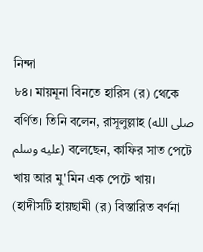নিন্দা
৮৪। মায়মূনা বিনতে হারিস (র) থেকে বর্ণিত। তিনি বলেন, রাসূলুল্লাহ (صلى الله عليه وسلم) বলেছেন, কাফির সাত পেটে খায় আর মু'মিন এক পেটে খায়।
(হাদীসটি হায়ছামী (র) বিস্তারিত বর্ণনা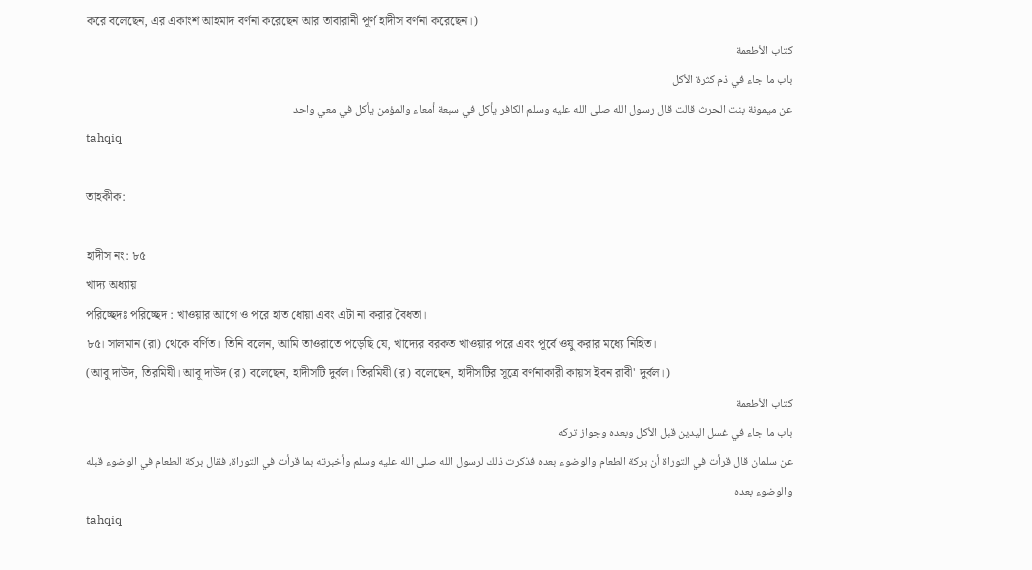করে বলেছেন, এর একাংশ আহমাদ বর্ণনা করেছেন আর তাবারানী পূর্ণ হাদীস বর্ণনা করেছেন।)
كتاب الأطعمة
باب ما جاء في ذم كثرة الأكل
عن ميمونة بنت الحرث قالت قال رسول الله صلى الله عليه وسلم الكافر يأكل في سبعة أمعاء والمؤمن يأكل في معي واحد
tahqiq

তাহকীক:

হাদীস নং: ৮৫
খাদ্য অধ্যায়
পরিচ্ছেদঃ পরিচ্ছেদ : খাওয়ার আগে ও পরে হাত ধোয়া এবং এটা না করার বৈধতা।
৮৫। সালমান (রা) থেকে বর্ণিত। তিনি বলেন, আমি তাওরাতে পড়েছি যে, খাদ্যের বরকত খাওয়ার পরে এবং পূর্বে ওযু করার মধ্যে নিহিত।
(আবু দাউদ, তিরমিযী। আবূ দাউদ (র) বলেছেন, হাদীসটি দুর্বল। তিরমিযী (র) বলেছেন, হাদীসটির সূত্রে বর্ণনাকারী কায়স ইবন রাবী' দুর্বল।)
كتاب الأطعمة
باب ما جاء في غسل اليدين قبل الأكل وبعده وجواز تركه
عن سلمان قال قرأت في التوراة أن بركة الطعام والوضوء بعده فذكرت ذلك لرسول الله صلى الله عليه وسلم وأخبرته بما قرأت في التوراة، فقال بركة الطعام في الوضوء قبله والوضوء بعده
tahqiq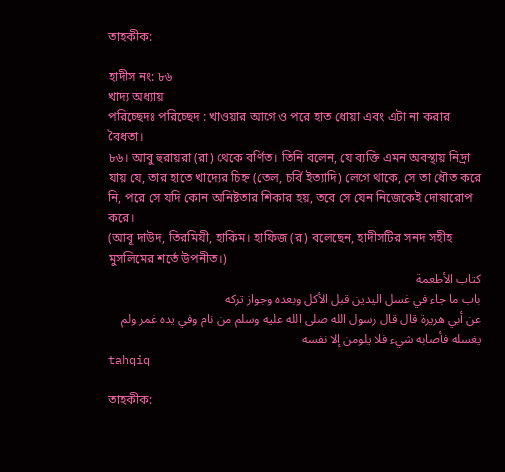তাহকীক:

হাদীস নং: ৮৬
খাদ্য অধ্যায়
পরিচ্ছেদঃ পরিচ্ছেদ : খাওয়ার আগে ও পরে হাত ধোয়া এবং এটা না করার বৈধতা।
৮৬। আবু হুরায়রা (রা) থেকে বর্ণিত। তিনি বলেন, যে ব্যক্তি এমন অবস্থায় নিদ্রা যায় যে, তার হাতে খাদ্যের চিহ্ন (তেল, চর্বি ইত্যাদি) লেগে থাকে, সে তা ধৌত করে নি, পরে সে যদি কোন অনিষ্টতার শিকার হয়, তবে সে যেন নিজেকেই দোষারোপ করে।
(আবূ দাউদ, তিরমিযী, হাকিম। হাফিজ (র) বলেছেন, হাদীসটির সনদ সহীহ মুসলিমের শর্তে উপনীত।)
كتاب الأطعمة
باب ما جاء في غسل اليدين قبل الأكل وبعده وجواز تركه
عن أبي هريرة قال قال رسول الله صلى الله عليه وسلم من نام وفي يده غمر ولم يغسله فأصابه شيء فلا يلومن إلا نفسه
tahqiq

তাহকীক: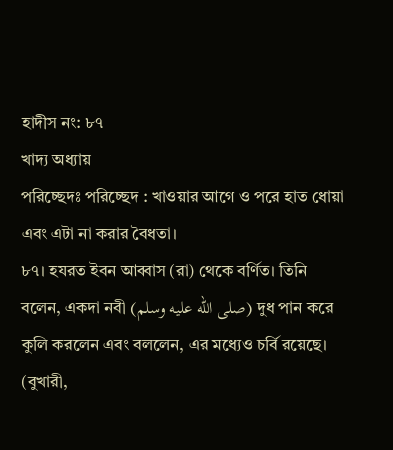হাদীস নং: ৮৭
খাদ্য অধ্যায়
পরিচ্ছেদঃ পরিচ্ছেদ : খাওয়ার আগে ও পরে হাত ধোয়া এবং এটা না করার বৈধতা।
৮৭। হযরত ইবন আব্বাস (রা) থেকে বর্ণিত। তিনি বলেন, একদা নবী (صلى الله عليه وسلم) দুধ পান করে কুলি করলেন এবং বললেন, এর মধ্যেও চর্বি রয়েছে।
(বুখারী,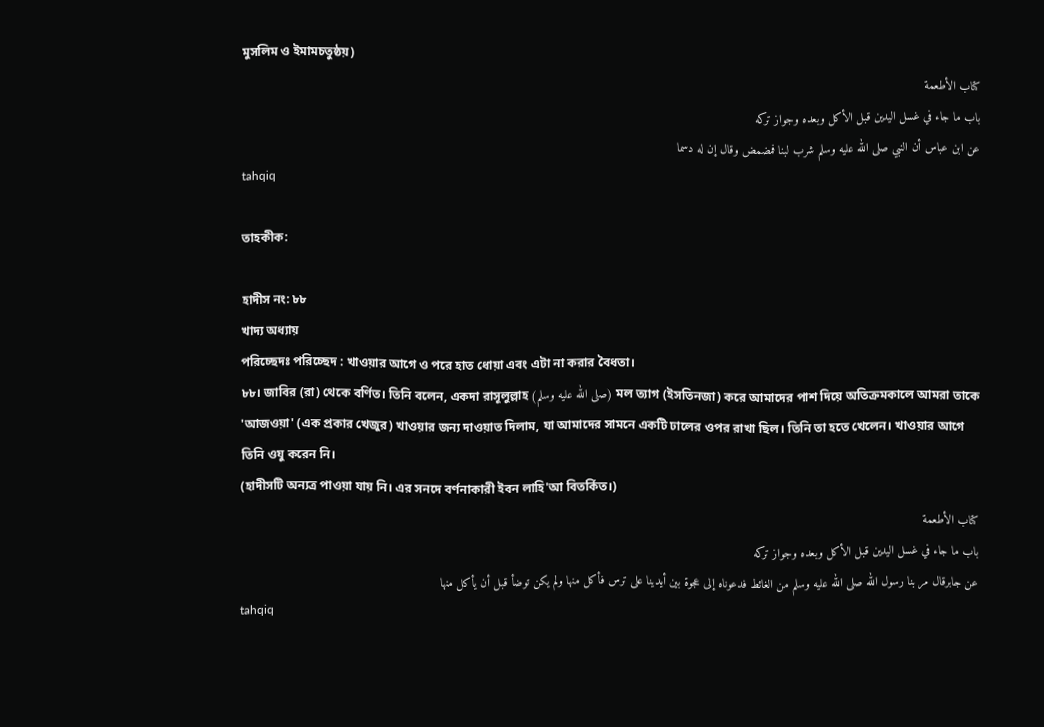মুসলিম ও ইমামচতুষ্ঠয়)
كتاب الأطعمة
باب ما جاء في غسل اليدين قبل الأكل وبعده وجواز تركه
عن ابن عباس أن النبي صلى الله عليه وسلم شرب لبنا فمضمض وقال إن له دسما
tahqiq

তাহকীক:

হাদীস নং: ৮৮
খাদ্য অধ্যায়
পরিচ্ছেদঃ পরিচ্ছেদ : খাওয়ার আগে ও পরে হাত ধোয়া এবং এটা না করার বৈধতা।
৮৮। জাবির (রা) থেকে বর্ণিত। তিনি বলেন, একদা রাসূলুল্লাহ (صلى الله عليه وسلم) মল ত্যাগ (ইসতিনজা) করে আমাদের পাশ দিয়ে অতিক্রমকালে আমরা তাকে 'আজওয়া' (এক প্রকার খেজুর) খাওয়ার জন্য দাওয়াত দিলাম, যা আমাদের সামনে একটি ঢালের ওপর রাখা ছিল। তিনি তা হতে খেলেন। খাওয়ার আগে তিনি ওযু করেন নি।
(হাদীসটি অন্যত্র পাওয়া যায় নি। এর সনদে বর্ণনাকারী ইবন লাহি'আ বিতর্কিত।)
كتاب الأطعمة
باب ما جاء في غسل اليدين قبل الأكل وبعده وجواز تركه
عن جابرقال مر بنا رسول الله صلى الله عليه وسلم من الغائط فدعوناه إلى عجوة بين أيدينا على ترس فأكل منها ولم يكن توضأ قبل أن يأكل منها
tahqiq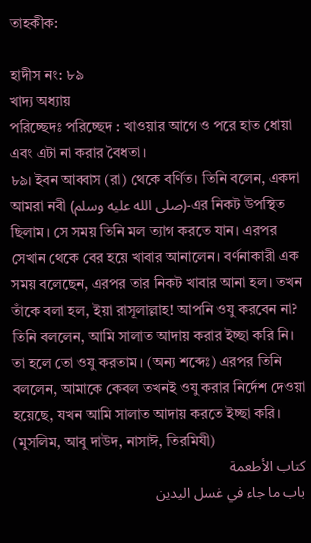তাহকীক:

হাদীস নং: ৮৯
খাদ্য অধ্যায়
পরিচ্ছেদঃ পরিচ্ছেদ : খাওয়ার আগে ও পরে হাত ধোয়া এবং এটা না করার বৈধতা।
৮৯। ইবন আব্বাস (রা) থেকে বর্ণিত। তিনি বলেন, একদা আমরা নবী (صلى الله عليه وسلم)-এর নিকট উপস্থিত ছিলাম। সে সময় তিনি মল ত্যাগ করতে যান। এরপর সেখান থেকে বের হয়ে খাবার আনালেন। বর্ণনাকারী এক সময় বলেছেন, এরপর তার নিকট খাবার আনা হল। তখন তাঁকে বলা হল, ইয়া রাসূলাল্লাহ! আপনি ওযু করবেন না? তিনি বললেন, আমি সালাত আদায় করার ইচ্ছা করি নি। তা হলে তো ওযু করতাম। (অন্য শব্দেঃ) এরপর তিনি বললেন, আমাকে কেবল তখনই ওযু করার নির্দেশ দেওয়া হয়েছে, যখন আমি সালাত আদায় করতে ইচ্ছা করি।
(মুসলিম, আবু দাউদ, নাসাঈ, তিরমিযী)
كتاب الأطعمة
باب ما جاء في غسل اليدين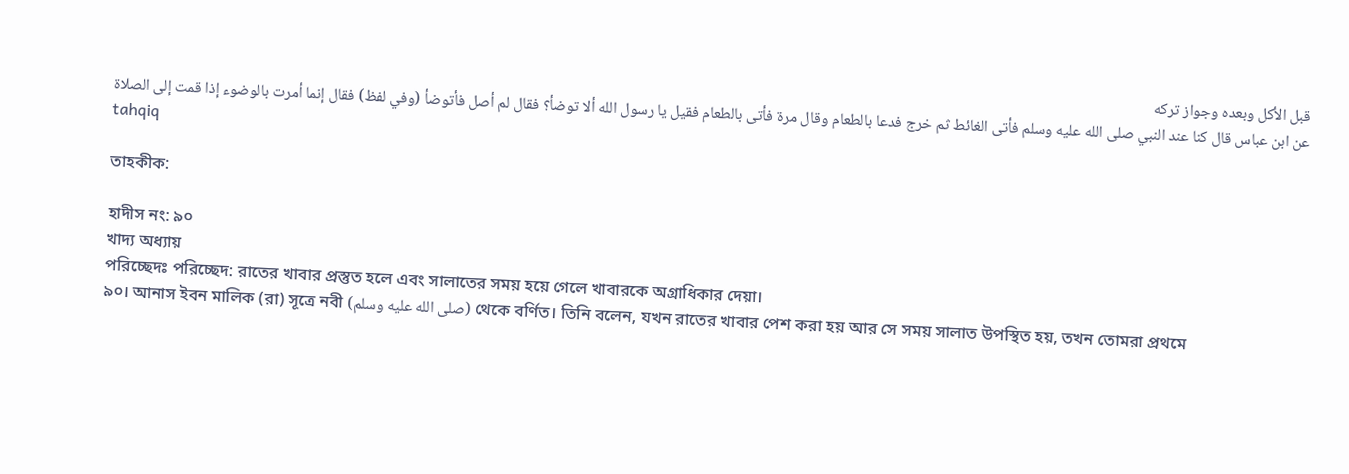قبل الأكل وبعده وجواز تركه
عن ابن عباس قال كنا عند النبي صلى الله عليه وسلم فأتى الغائط ثم خرج فدعا بالطعام وقال مرة فأتى بالطعام فقيل يا رسول الله ألا توضأ؟ فقال لم أصل فأتوضأ (وفي لفظ) فقال إنما أمرت بالوضوء إذا قمت إلى الصلاة
tahqiq

তাহকীক:

হাদীস নং: ৯০
খাদ্য অধ্যায়
পরিচ্ছেদঃ পরিচ্ছেদ: রাতের খাবার প্রস্তুত হলে এবং সালাতের সময় হয়ে গেলে খাবারকে অগ্রাধিকার দেয়া।
৯০। আনাস ইবন মালিক (রা) সূত্রে নবী (صلى الله عليه وسلم) থেকে বর্ণিত। তিনি বলেন, যখন রাতের খাবার পেশ করা হয় আর সে সময় সালাত উপস্থিত হয়, তখন তোমরা প্রথমে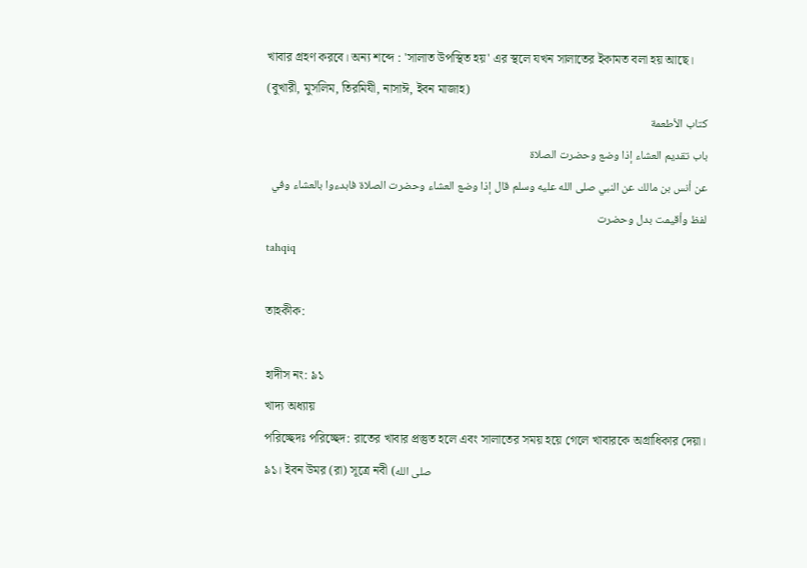খাবার গ্রহণ করবে। অন্য শব্দে : 'সালাত উপস্থিত হয়' এর স্থলে যখন সালাতের ইকামত বলা হয় আছে।
(বুখারী, মুসলিম, তিরমিযী, নাসাঈ, ইবন মাজাহ)
كتاب الأطعمة
باب تقديم العشاء إذا وضع وحضرت الصلاة
عن أنس بن مالك عن النبي صلى الله عليه وسلم قال إذا وضع العشاء وحضرت الصلاة فابدءوا بالعشاء وفي لفظ وأقيمت بدل وحضرت
tahqiq

তাহকীক:

হাদীস নং: ৯১
খাদ্য অধ্যায়
পরিচ্ছেদঃ পরিচ্ছেদ: রাতের খাবার প্রস্তুত হলে এবং সালাতের সময় হয়ে গেলে খাবারকে অগ্রাধিকার দেয়া।
৯১। ইবন উমর (রা) সূত্রে নবী (صلى الله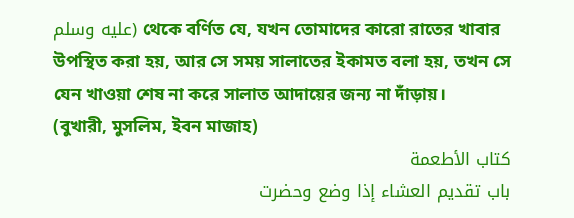عليه وسلم) থেকে বর্ণিত যে, যখন তোমাদের কারো রাতের খাবার উপস্থিত করা হয়, আর সে সময় সালাতের ইকামত বলা হয়, তখন সে যেন খাওয়া শেষ না করে সালাত আদায়ের জন্য না দাঁড়ায়।
(বুখারী, মুসলিম, ইবন মাজাহ)
كتاب الأطعمة
باب تقديم العشاء إذا وضع وحضرت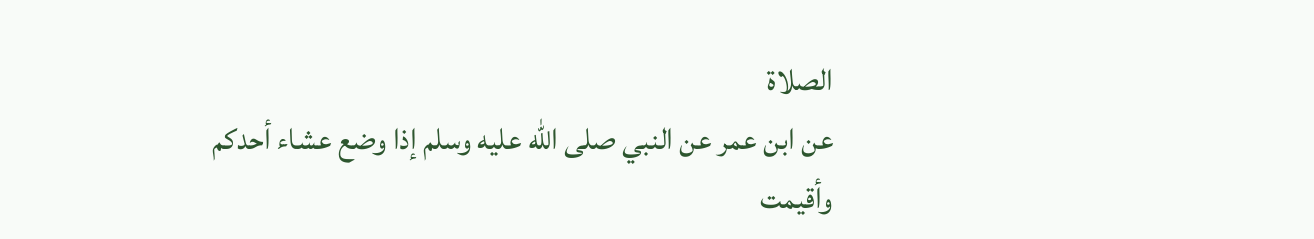الصلاة
عن ابن عمر عن النبي صلى الله عليه وسلم إذا وضع عشاء أحدكم وأقيمت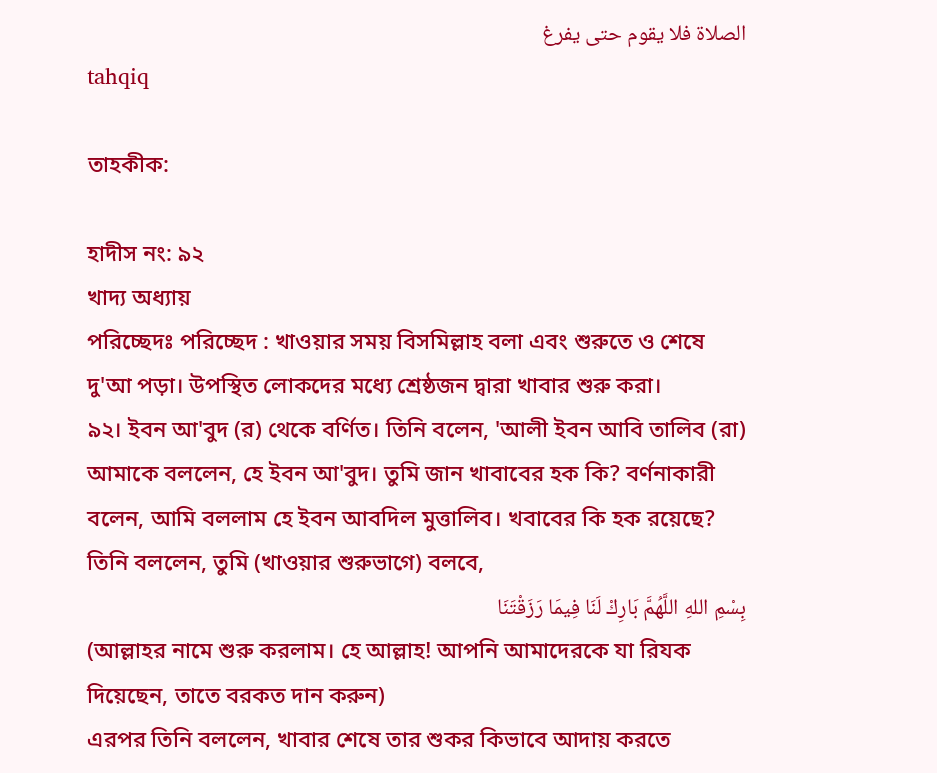الصلاة فلا يقوم حتى يفرغ
tahqiq

তাহকীক:

হাদীস নং: ৯২
খাদ্য অধ্যায়
পরিচ্ছেদঃ পরিচ্ছেদ : খাওয়ার সময় বিসমিল্লাহ বলা এবং শুরুতে ও শেষে দু'আ পড়া। উপস্থিত লোকদের মধ্যে শ্রেষ্ঠজন দ্বারা খাবার শুরু করা।
৯২। ইবন আ'বুদ (র) থেকে বর্ণিত। তিনি বলেন, 'আলী ইবন আবি তালিব (রা) আমাকে বললেন, হে ইবন আ'বুদ। তুমি জান খাবাবের হক কি? বর্ণনাকারী বলেন, আমি বললাম হে ইবন আবদিল মুত্তালিব। খবাবের কি হক রয়েছে? তিনি বললেন, তুমি (খাওয়ার শুরুভাগে) বলবে,
بِسْمِ اللهِ اللَّهُمَّ بَارِكْ لَنَا فِيمَا رَزَقْتَنَا
(আল্লাহর নামে শুরু করলাম। হে আল্লাহ! আপনি আমাদেরকে যা রিযক দিয়েছেন, তাতে বরকত দান করুন)
এরপর তিনি বললেন, খাবার শেষে তার শুকর কিভাবে আদায় করতে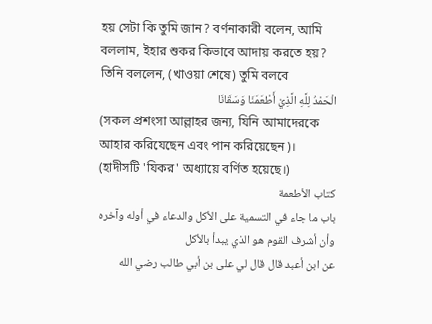হয় সেটা কি তুমি জান? বর্ণনাকারী বলেন, আমি বললাম, ইহার শুকর কিভাবে আদায় করতে হয়? তিনি বললেন, (খাওয়া শেষে) তুমি বলবে
الْحَمْدُ لِلَّهِ الَّذِيْ أَطْعَمَنَا وَسَقَانَا
(সকল প্রশংসা আল্লাহর জন্য, যিনি আমাদেরকে আহার করিযেছেন এবং পান করিয়েছেন)।
(হাদীসটি 'যিকর' অধ্যায়ে বর্ণিত হয়েছে।)
كتاب الأطعمة
باب ما جاء في التسمية على الأكل والدعاء في أوله وآخره وأن أشرف القوم هو الذي يبدأ بالأكل
عن ابن أعبد قال قال لي على بن أبي طالب رضي الله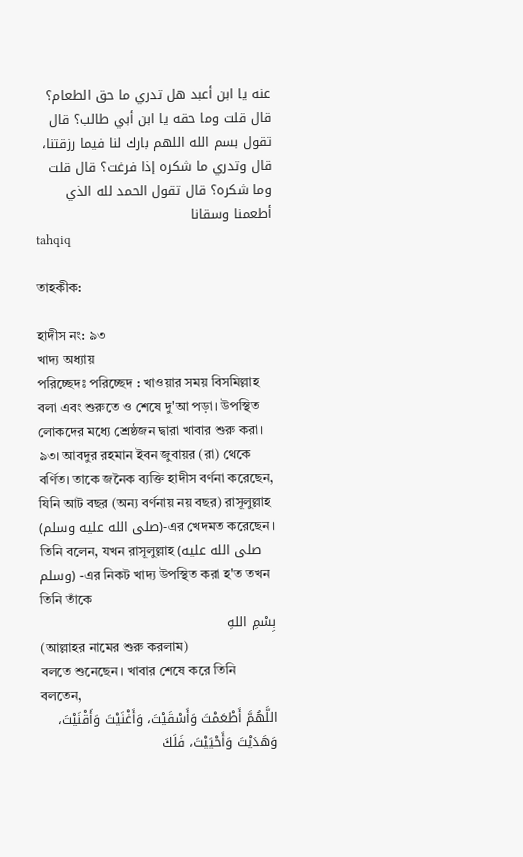عنه يا ابن أعبد هل تدري ما حق الطعام؟ قال قلت وما حقه يا ابن أبي طالب؟ قال تقول بسم الله اللهم بارك لنا فيما رزقتنا، قال وتدري ما شكره إذا فرغت؟ قال قلت وما شكره؟ قال تقول الحمد لله الذي أطعمنا وسقانا
tahqiq

তাহকীক:

হাদীস নং: ৯৩
খাদ্য অধ্যায়
পরিচ্ছেদঃ পরিচ্ছেদ : খাওয়ার সময় বিসমিল্লাহ বলা এবং শুরুতে ও শেষে দু'আ পড়া। উপস্থিত লোকদের মধ্যে শ্রেষ্ঠজন দ্বারা খাবার শুরু করা।
৯৩। আবদুর রহমান ইবন জুবায়র (রা) থেকে বর্ণিত। তাকে জনৈক ব্যক্তি হাদীস বর্ণনা করেছেন, যিনি আট বছর (অন্য বর্ণনায় নয় বছর) রাসূলুল্লাহ (صلى الله عليه وسلم)-এর খেদমত করেছেন। তিনি বলেন, যখন রাসূলুল্লাহ (صلى الله عليه وسلم) -এর নিকট খাদ্য উপস্থিত করা হ'ত তখন তিনি তাঁকে
بِسْمِ اللهِ
(আল্লাহর নামের শুরু করলাম)
বলতে শুনেছেন। খাবার শেষে করে তিনি বলতেন,
اللَّهُمَّ أَطْعَمْتَ وَأَسْقَيْتَ، وَأَغْنَيْتَ وَأَقْنَيْتَ، وَهَدَيْتَ وَأَحْيَيْتَ، فَلَكَ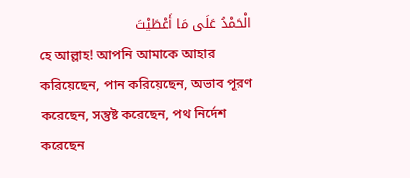الْحَمْدُ عَلَى مَا أَعْطَيْتَ
হে আল্লাহ! আপনি আমাকে আহার করিয়েছেন, পান করিয়েছেন, অভাব পূরণ করেছেন, সন্তুষ্ট করেছেন, পথ নির্দেশ করেছেন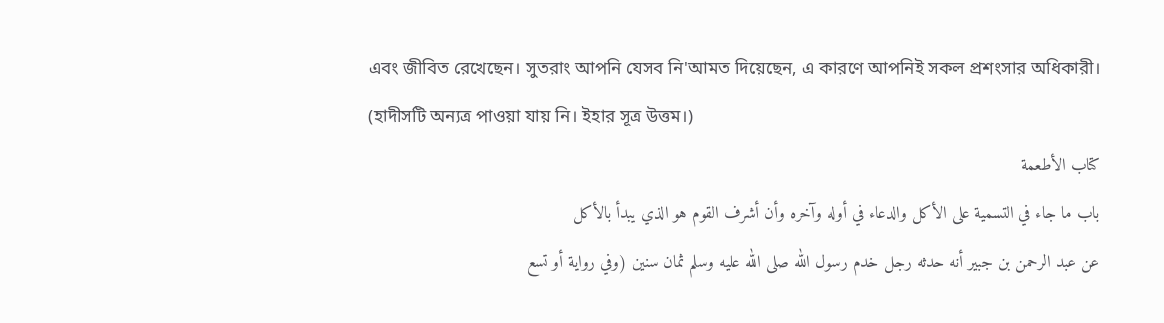এবং জীবিত রেখেছেন। সুতরাং আপনি যেসব নি'আমত দিয়েছেন, এ কারণে আপনিই সকল প্রশংসার অধিকারী।
(হাদীসটি অন্যত্র পাওয়া যায় নি। ইহার সূত্র উত্তম।)
كتاب الأطعمة
باب ما جاء في التسمية على الأكل والدعاء في أوله وآخره وأن أشرف القوم هو الذي يبدأ بالأكل
عن عبد الرحمن بن جبير أنه حدثه رجل خدم رسول الله صلى الله عليه وسلم ثمان سنين (وفي رواية أو تسع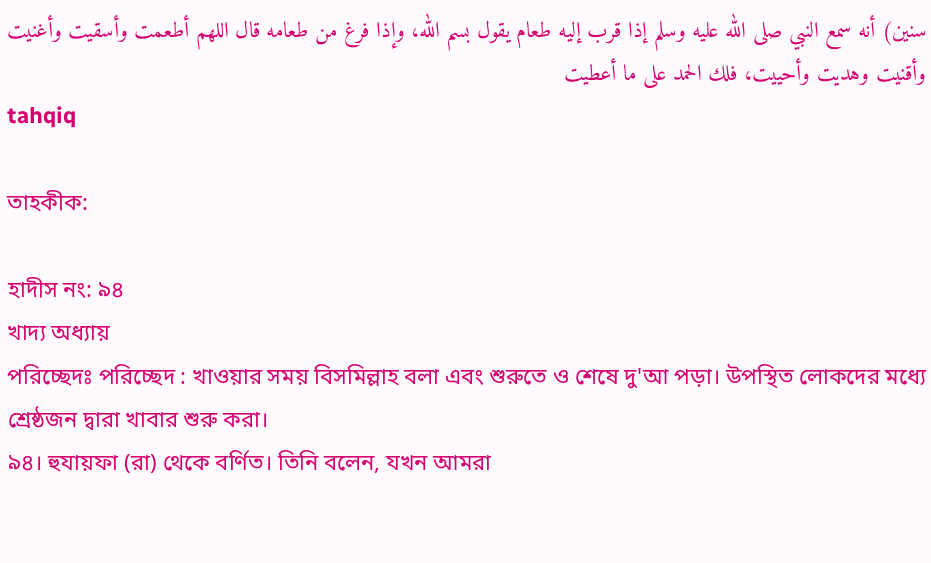سنين) أنه سمع النبي صلى الله عليه وسلم إذا قرب إليه طعام يقول بسم الله، وإذا فرغ من طعامه قال اللهم أطعمت وأسقيت وأغنيت وأقنيت وهديت وأحييت، فلك الحمد على ما أعطيت
tahqiq

তাহকীক:

হাদীস নং: ৯৪
খাদ্য অধ্যায়
পরিচ্ছেদঃ পরিচ্ছেদ : খাওয়ার সময় বিসমিল্লাহ বলা এবং শুরুতে ও শেষে দু'আ পড়া। উপস্থিত লোকদের মধ্যে শ্রেষ্ঠজন দ্বারা খাবার শুরু করা।
৯৪। হুযায়ফা (রা) থেকে বর্ণিত। তিনি বলেন, যখন আমরা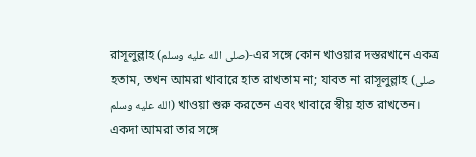রাসূলুল্লাহ (صلى الله عليه وسلم)-এর সঙ্গে কোন খাওয়ার দস্তরখানে একত্র হতাম, তখন আমরা খাবারে হাত রাখতাম না; যাবত না রাসূলুল্লাহ (صلى الله عليه وسلم) খাওয়া শুরু করতেন এবং খাবারে স্বীয় হাত রাখতেন। একদা আমরা তার সঙ্গে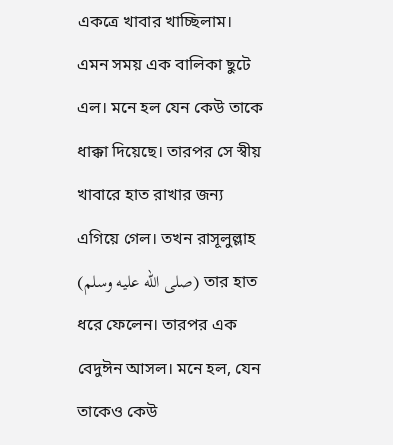একত্রে খাবার খাচ্ছিলাম। এমন সময় এক বালিকা ছুটে এল। মনে হল যেন কেউ তাকে ধাক্কা দিয়েছে। তারপর সে স্বীয় খাবারে হাত রাখার জন্য এগিয়ে গেল। তখন রাসূলুল্লাহ (صلى الله عليه وسلم) তার হাত ধরে ফেলেন। তারপর এক বেদুঈন আসল। মনে হল, যেন তাকেও কেউ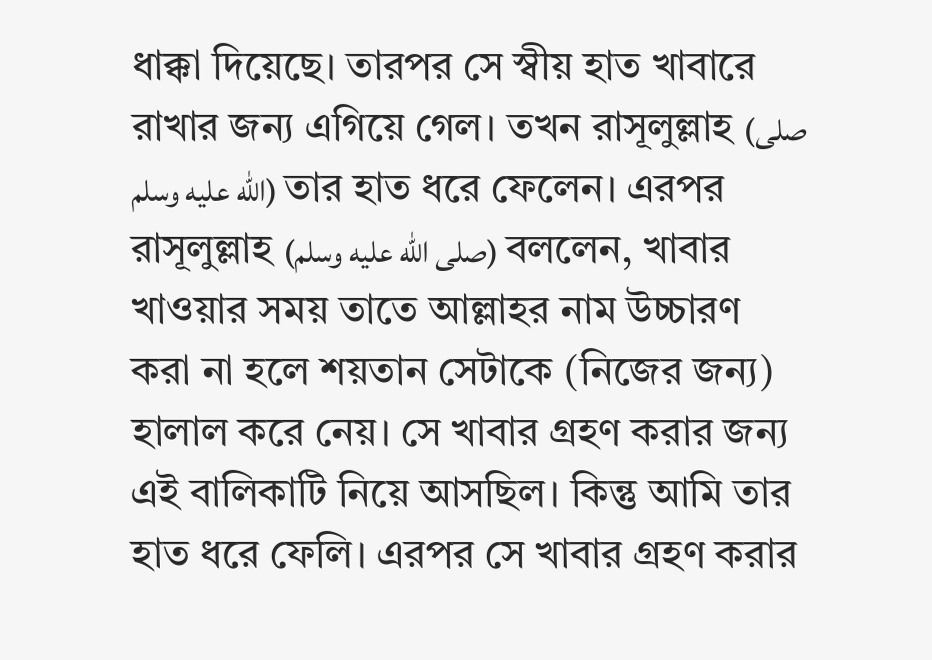ধাক্কা দিয়েছে। তারপর সে স্বীয় হাত খাবারে রাখার জন্য এগিয়ে গেল। তখন রাসূলুল্লাহ (صلى الله عليه وسلم) তার হাত ধরে ফেলেন। এরপর রাসূলুল্লাহ (صلى الله عليه وسلم) বললেন, খাবার খাওয়ার সময় তাতে আল্লাহর নাম উচ্চারণ করা না হলে শয়তান সেটাকে (নিজের জন্য) হালাল করে নেয়। সে খাবার গ্রহণ করার জন্য এই বালিকাটি নিয়ে আসছিল। কিন্তু আমি তার হাত ধরে ফেলি। এরপর সে খাবার গ্রহণ করার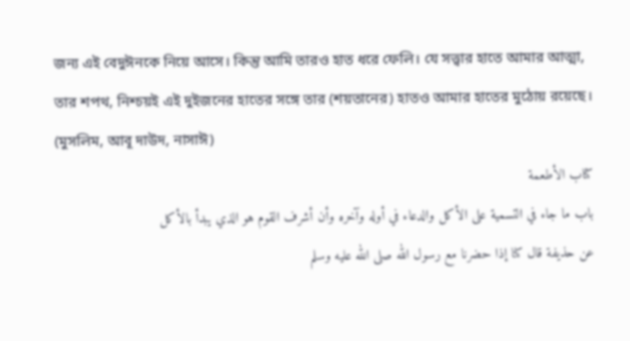জন্য এই বেদুঈনকে নিয়ে আসে। কিন্তু আমি তারও হাত ধরে ফেলি। যে সত্ত্বার হাতে আমার আত্মা, তার শপথ, নিশ্চয়ই এই দুইজনের হাতের সঙ্গে তার (শয়তানের) হাতও আমার হাতের মুঠোয় রয়েছে।
(মুসলিম, আবূ দাউদ, নাসাঈ)
كتاب الأطعمة
باب ما جاء في التسمية على الأكل والدعاء في أوله وآخره وأن أشرف القوم هو الذي يبدأ بالأكل
عن حذيفة قال كنا إذا حضرنا مع رسول الله صلى الله عليه وسلم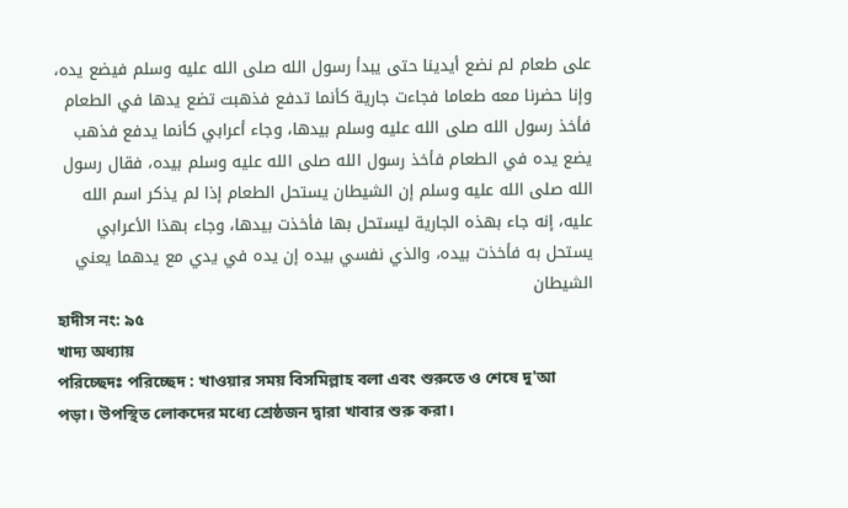على طعام لم نضع أيدينا حتى يبدأ رسول الله صلى الله عليه وسلم فيضع يده، وإنا حضرنا معه طعاما فجاءت جارية كأنما تدفع فذهبت تضع يدها في الطعام فأخذ رسول الله صلى الله عليه وسلم بيدها، وجاء أعرابي كأنما يدفع فذهب يضع يده في الطعام فأخذ رسول الله صلى الله عليه وسلم بيده، فقال رسول الله صلى الله عليه وسلم إن الشيطان يستحل الطعام إذا لم يذكر اسم الله عليه، إنه جاء بهذه الجارية ليستحل بها فأخذت بيدها، وجاء بهذا الأعرابي يستحل به فأخذت بيده، والذي نفسي بيده إن يده في يدي مع يدهما يعني الشيطان
হাদীস নং: ৯৫
খাদ্য অধ্যায়
পরিচ্ছেদঃ পরিচ্ছেদ : খাওয়ার সময় বিসমিল্লাহ বলা এবং শুরুতে ও শেষে দু'আ পড়া। উপস্থিত লোকদের মধ্যে শ্রেষ্ঠজন দ্বারা খাবার শুরু করা।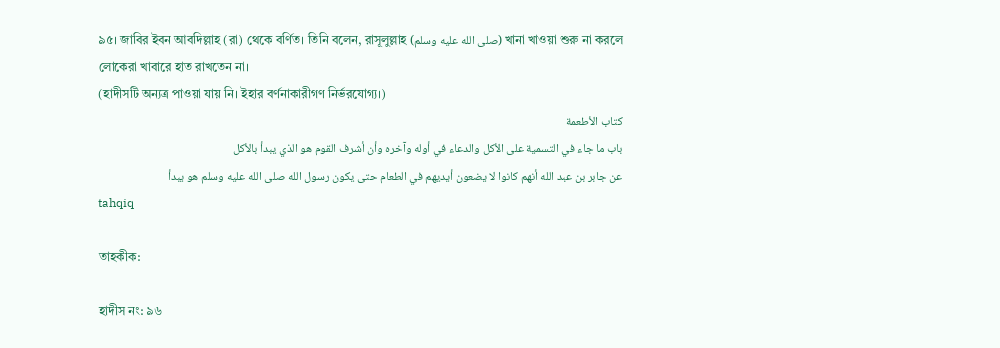৯৫। জাবির ইবন আবদিল্লাহ (রা) থেকে বর্ণিত। তিনি বলেন, রাসূলুল্লাহ (صلى الله عليه وسلم) খানা খাওয়া শুরু না করলে লোকেরা খাবারে হাত রাখতেন না।
(হাদীসটি অন্যত্র পাওয়া যায় নি। ইহার বর্ণনাকারীগণ নির্ভরযোগ্য।)
كتاب الأطعمة
باب ما جاء في التسمية على الأكل والدعاء في أوله وآخره وأن أشرف القوم هو الذي يبدأ بالأكل
عن جابر بن عبد الله أنهم كانوا لا يضعون أيديهم في الطعام حتى يكون رسول الله صلى الله عليه وسلم هو يبدأ
tahqiq

তাহকীক:

হাদীস নং: ৯৬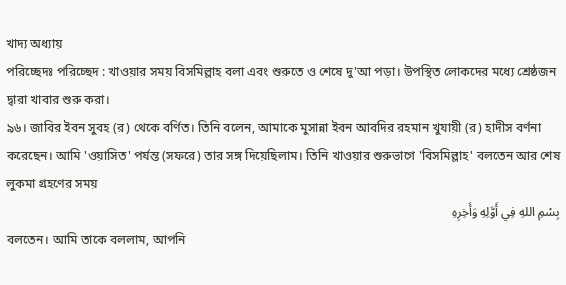খাদ্য অধ্যায়
পরিচ্ছেদঃ পরিচ্ছেদ : খাওয়ার সময় বিসমিল্লাহ বলা এবং শুরুতে ও শেষে দু'আ পড়া। উপস্থিত লোকদের মধ্যে শ্রেষ্ঠজন দ্বারা খাবার শুরু করা।
৯৬। জাবির ইবন সুবহ (র) থেকে বর্ণিত। তিনি বলেন, আমাকে মুসান্না ইবন আবদির রহমান খুযায়ী (র) হাদীস বর্ণনা করেছেন। আমি 'ওয়াসিত' পর্যন্ত (সফরে) তার সঙ্গ দিয়েছিলাম। তিনি খাওয়ার শুরুভাগে 'বিসমিল্লাহ' বলতেন আর শেষ লুকমা গ্রহণের সময়
بِسْمِ اللهِ فِي أَوَّلِهِ وَأَخِرِهِ
বলতেন। আমি তাকে বললাম, আপনি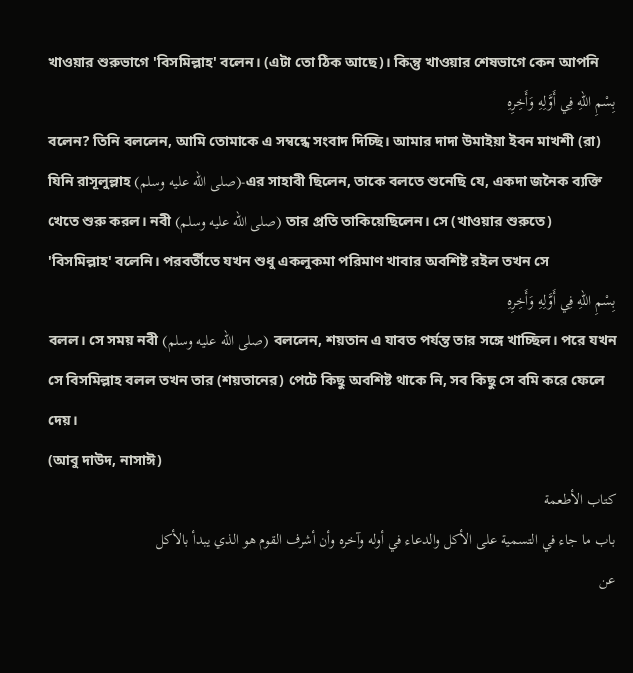খাওয়ার শুরুভাগে 'বিসমিল্লাহ' বলেন। (এটা তো ঠিক আছে)। কিন্তু খাওয়ার শেষভাগে কেন আপনি
بِسْمِ اللهِ فِي أَوَّلِهِ وَأَخِرِهِ
বলেন? তিনি বললেন, আমি তোমাকে এ সম্বন্ধে সংবাদ দিচ্ছি। আমার দাদা উমাইয়া ইবন মাখশী (রা) যিনি রাসূলুল্লাহ (صلى الله عليه وسلم)-এর সাহাবী ছিলেন, তাকে বলতে শুনেছি যে, একদা জনৈক ব্যক্তি খেতে শুরু করল। নবী (صلى الله عليه وسلم) তার প্রতি তাকিয়েছিলেন। সে (খাওয়ার শুরুতে) 'বিসমিল্লাহ' বলেনি। পরবর্তীতে যখন শুধু একলুকমা পরিমাণ খাবার অবশিষ্ট রইল তখন সে
بِسْمِ اللهِ فِي أَوَّلِهِ وَأَخِرِهِ
বলল। সে সময় নবী (صلى الله عليه وسلم) বললেন, শয়তান এ যাবত পর্যন্ত তার সঙ্গে খাচ্ছিল। পরে যখন সে বিসমিল্লাহ বলল তখন তার (শয়তানের) পেটে কিছু অবশিষ্ট থাকে নি, সব কিছু সে বমি করে ফেলে দেয়।
(আবু দাউদ, নাসাঈ)
كتاب الأطعمة
باب ما جاء في التسمية على الأكل والدعاء في أوله وآخره وأن أشرف القوم هو الذي يبدأ بالأكل
عن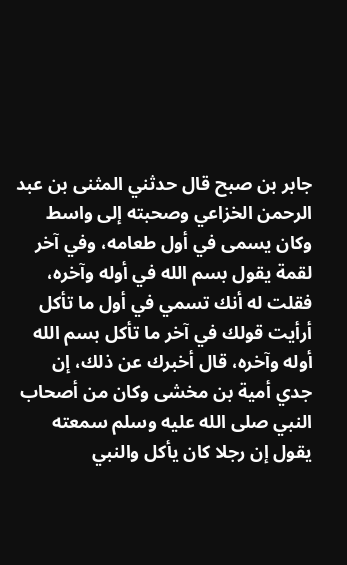جابر بن صبح قال حدثني المثنى بن عبد الرحمن الخزاعي وصحبته إلى واسط وكان يسمى في أول طعامه، وفي آخر لقمة يقول بسم الله في أوله وآخره، فقلت له أنك تسمي في أول ما تأكل أرأيت قولك في آخر ما تأكل بسم الله أوله وآخره، قال أخبرك عن ذلك، إن جدي أمية بن مخشى وكان من أصحاب النبي صلى الله عليه وسلم سمعته يقول إن رجلا كان يأكل والنبي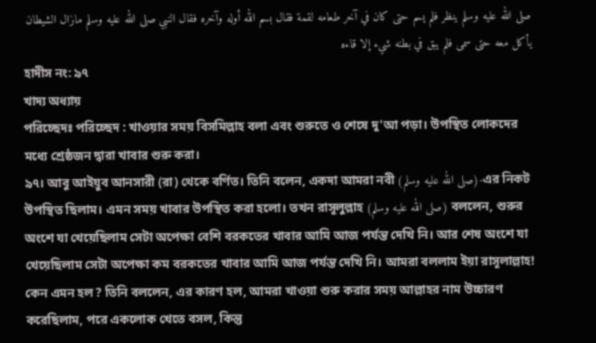صلى الله عليه وسلم ينظر فلم يسم حتى كان في آخر طعامه لقمة فقال بسم الله أوله وآخره فقال النبي صلى الله عليه وسلم مازال الشيطان يأكل معه حتى سمى فلم يبق في بطنه شيء إلا قاءه
হাদীস নং: ৯৭
খাদ্য অধ্যায়
পরিচ্ছেদঃ পরিচ্ছেদ : খাওয়ার সময় বিসমিল্লাহ বলা এবং শুরুতে ও শেষে দু'আ পড়া। উপস্থিত লোকদের মধ্যে শ্রেষ্ঠজন দ্বারা খাবার শুরু করা।
৯৭। আবু আইয়ুব আনসারী (রা) থেকে বর্ণিত। তিনি বলেন, একদা আমরা নবী (صلى الله عليه وسلم)-এর নিকট উপস্থিত ছিলাম। এমন সময় খাবার উপস্থিত করা হলো। তখন রাসূলুল্লাহ (صلى الله عليه وسلم) বললেন, শুরুর অংশে যা খেয়েছিলাম সেটা অপেক্ষা বেশি বরকতের খাবার আমি আজ পর্যন্ত দেখি নি। আর শেষ অংশে যা খেয়েছিলাম সেটা অপেক্ষা কম বরকতের খাবার আমি আজ পর্যন্ত দেখি নি। আমরা বললাম ইয়া রাসূলাল্লাহ! কেন এমন হল? তিনি বললেন, এর কারণ হল, আমরা খাওয়া শুরু করার সময় আল্লাহর নাম উচ্চারণ করেছিলাম, পরে একলোক খেতে বসল, কিন্তু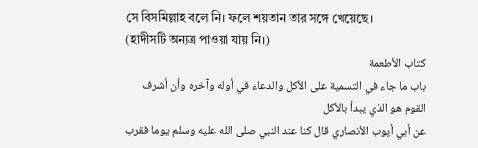সে বিসমিল্লাহ বলে নি। ফলে শয়তান তার সঙ্গে খেয়েছে।
(হাদীসটি অন্যত্র পাওয়া যায় নি।)
كتاب الأطعمة
باب ما جاء في التسمية على الأكل والدعاء في أوله وآخره وأن أشرف القوم هو الذي يبدأ بالأكل
عن أبي أيوب الأنصاري قال كنا عند النبي صلى الله عليه وسلم يوما فقرب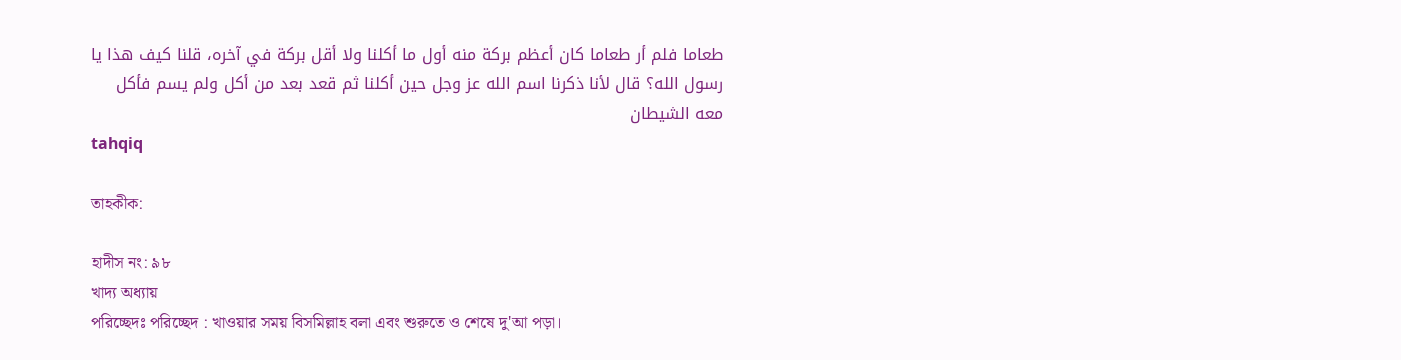طعاما فلم أر طعاما كان أعظم بركة منه أول ما أكلنا ولا أقل بركة في آخره، قلنا كيف هذا يا رسول الله؟ قال لأنا ذكرنا اسم الله عز وجل حين أكلنا ثم قعد بعد من أكل ولم يسم فأكل معه الشيطان
tahqiq

তাহকীক:

হাদীস নং: ৯৮
খাদ্য অধ্যায়
পরিচ্ছেদঃ পরিচ্ছেদ : খাওয়ার সময় বিসমিল্লাহ বলা এবং শুরুতে ও শেষে দু'আ পড়া।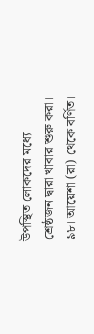উপস্থিত লোকদের মধ্যে শ্রেষ্ঠজন দ্বারা খাবার শুরু করা।
৯৮। আয়েশা (রা) থেকে বর্ণিত।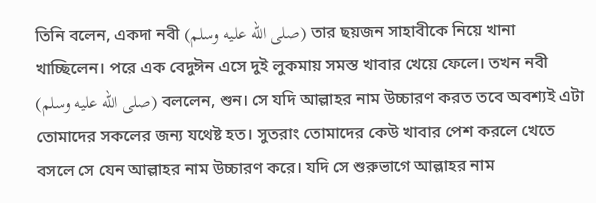তিনি বলেন, একদা নবী (صلى الله عليه وسلم) তার ছয়জন সাহাবীকে নিয়ে খানা খাচ্ছিলেন। পরে এক বেদুঈন এসে দুই লুকমায় সমস্ত খাবার খেয়ে ফেলে। তখন নবী (صلى الله عليه وسلم) বললেন, শুন। সে যদি আল্লাহর নাম উচ্চারণ করত তবে অবশ্যই এটা তোমাদের সকলের জন্য যথেষ্ট হত। সুতরাং তোমাদের কেউ খাবার পেশ করলে খেতে বসলে সে যেন আল্লাহর নাম উচ্চারণ করে। যদি সে শুরুভাগে আল্লাহর নাম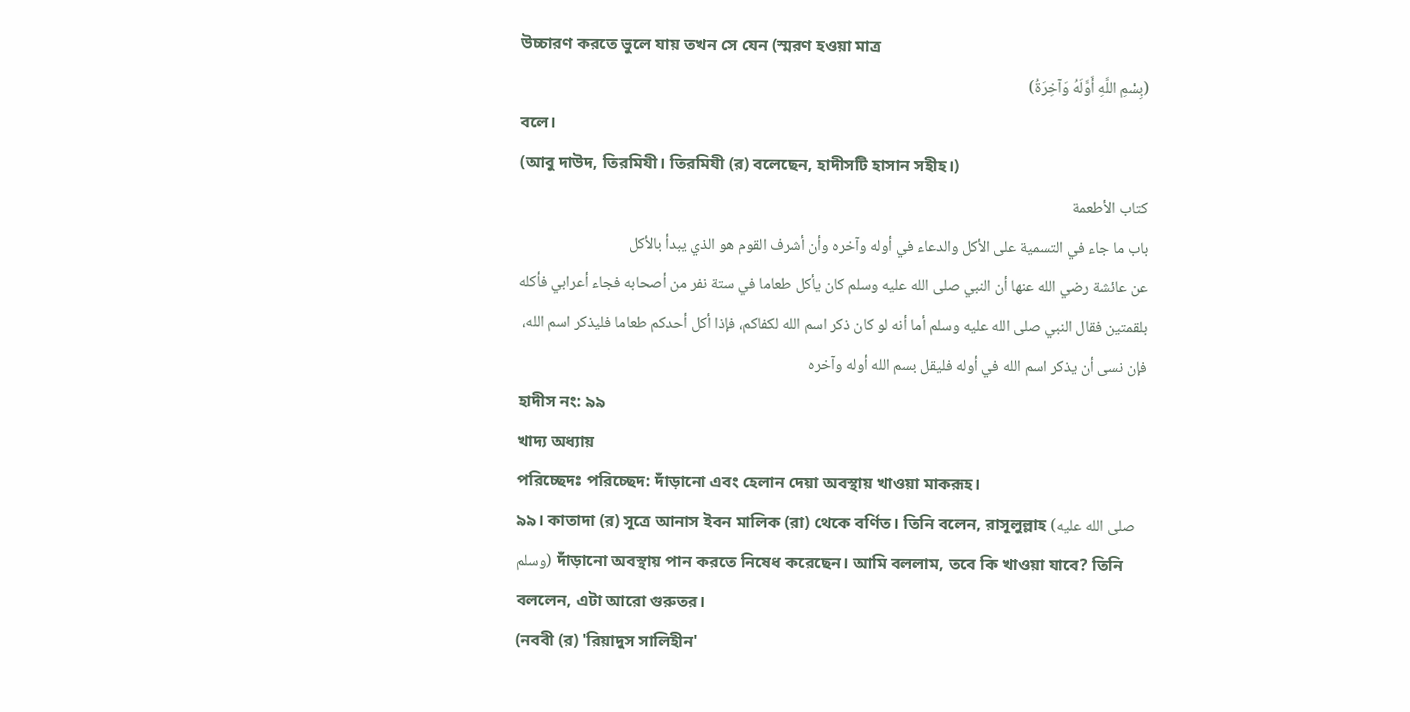উচ্চারণ করতে ভুলে যায় তখন সে যেন (স্মরণ হওয়া মাত্র
(بِسْمِ اللَّهِ أَوَّلَهُ وَآخِرَةُ)
বলে।
(আবু দাউদ, তিরমিযী। তিরমিযী (র) বলেছেন, হাদীসটি হাসান সহীহ।)
كتاب الأطعمة
باب ما جاء في التسمية على الأكل والدعاء في أوله وآخره وأن أشرف القوم هو الذي يبدأ بالأكل
عن عائشة رضي الله عنها أن النبي صلى الله عليه وسلم كان يأكل طعاما في ستة نفر من أصحابه فجاء أعرابي فأكله بلقمتين فقال النبي صلى الله عليه وسلم أما أنه لو كان ذكر اسم الله لكفاكم، فإذا أكل أحدكم طعاما فليذكر اسم الله، فإن نسى أن يذكر اسم الله في أوله فليقل بسم الله أوله وآخره
হাদীস নং: ৯৯
খাদ্য অধ্যায়
পরিচ্ছেদঃ পরিচ্ছেদ: দাঁড়ানো এবং হেলান দেয়া অবস্থায় খাওয়া মাকরূহ।
৯৯। কাতাদা (র) সূত্রে আনাস ইবন মালিক (রা) থেকে বর্ণিত। তিনি বলেন, রাসূলুল্লাহ (صلى الله عليه وسلم) দাঁড়ানো অবস্থায় পান করতে নিষেধ করেছেন। আমি বললাম, তবে কি খাওয়া যাবে? তিনি বললেন, এটা আরো গুরুতর।
(নববী (র) 'রিয়াদুস সালিহীন'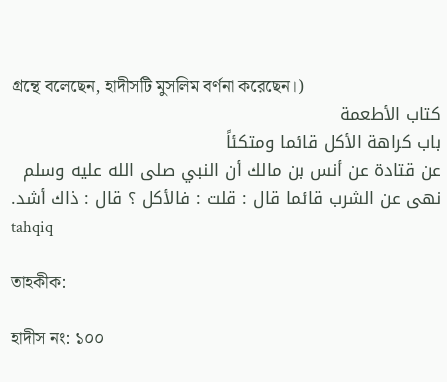গ্রন্থে বলেছেন, হাদীসটি মুসলিম বর্ণনা করেছেন।)
كتاب الأطعمة
باب كراهة الأكل قائما ومتكئاً
عن قتادة عن أنس بن مالك أن النبي صلى الله عليه وسلم نهى عن الشرب قائما قال : قلت : فالأكل ؟ قال : ذاك أشد.
tahqiq

তাহকীক:

হাদীস নং: ১০০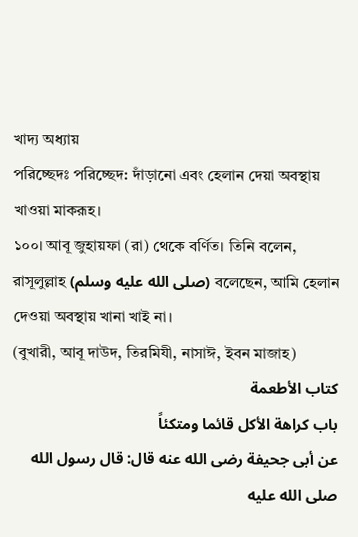খাদ্য অধ্যায়
পরিচ্ছেদঃ পরিচ্ছেদ: দাঁড়ানো এবং হেলান দেয়া অবস্থায় খাওয়া মাকরূহ।
১০০। আবূ জুহায়ফা (রা) থেকে বর্ণিত। তিনি বলেন, রাসূলুল্লাহ (صلى الله عليه وسلم) বলেছেন, আমি হেলান দেওয়া অবস্থায় খানা খাই না।
(বুখারী, আবূ দাউদ, তিরমিযী, নাসাঈ, ইবন মাজাহ)
كتاب الأطعمة
باب كراهة الأكل قائما ومتكئاً
عن أبى جحيفة رضى الله عنه قال: قال رسول الله صلى الله عليه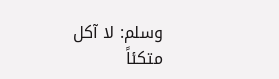وسلم: لا آكل متكئاً